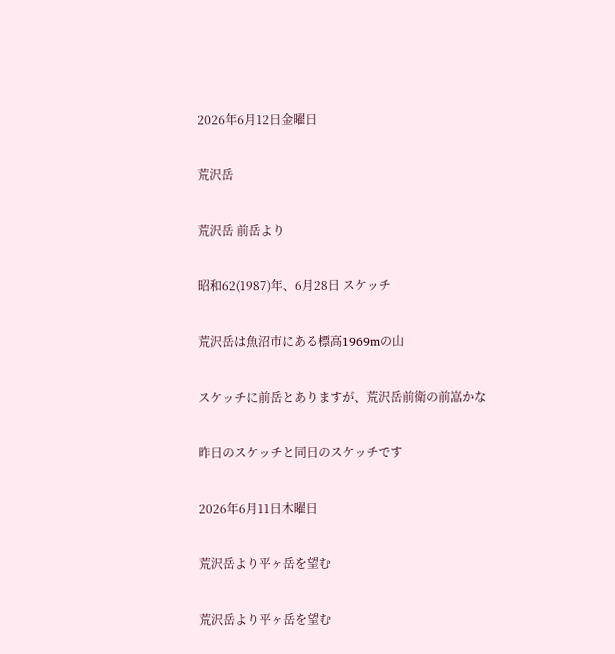2026年6月12日金曜日

荒沢岳

荒沢岳 前岳より

昭和62(1987)年、6月28日 スケッチ

荒沢岳は魚沼市にある標高1969mの山

スケッチに前岳とありますが、荒沢岳前衛の前嵓かな

昨日のスケッチと同日のスケッチです

2026年6月11日木曜日

荒沢岳より平ヶ岳を望む

荒沢岳より平ヶ岳を望む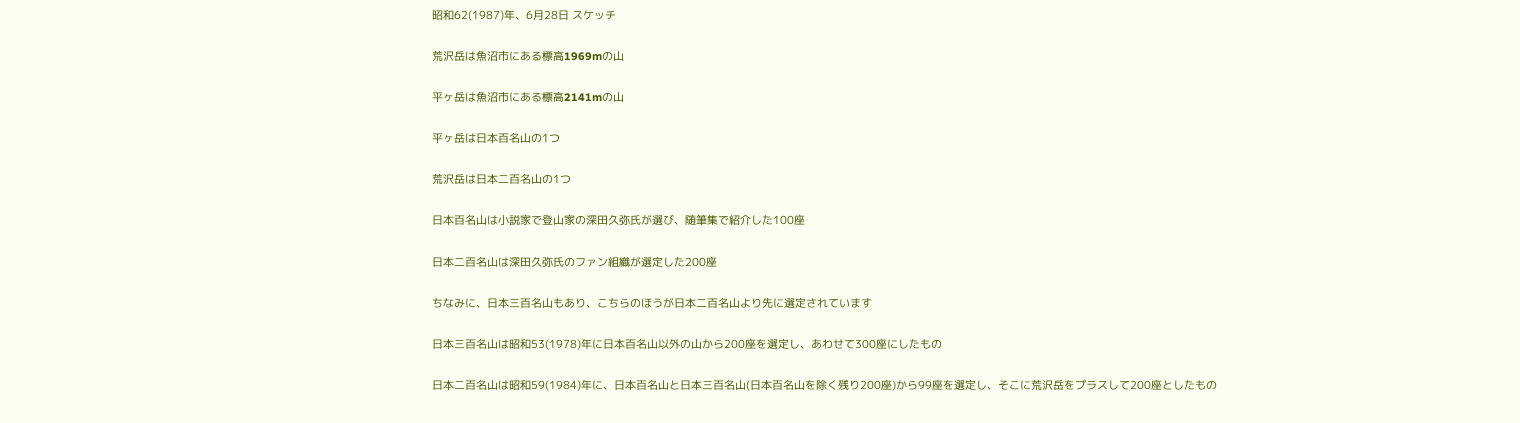昭和62(1987)年、6月28日 スケッチ

荒沢岳は魚沼市にある標高1969mの山

平ヶ岳は魚沼市にある標高2141mの山

平ヶ岳は日本百名山の1つ

荒沢岳は日本二百名山の1つ

日本百名山は小説家で登山家の深田久弥氏が選び、随筆集で紹介した100座

日本二百名山は深田久弥氏のファン組織が選定した200座

ちなみに、日本三百名山もあり、こちらのほうが日本二百名山より先に選定されています

日本三百名山は昭和53(1978)年に日本百名山以外の山から200座を選定し、あわせて300座にしたもの

日本二百名山は昭和59(1984)年に、日本百名山と日本三百名山(日本百名山を除く残り200座)から99座を選定し、そこに荒沢岳をプラスして200座としたもの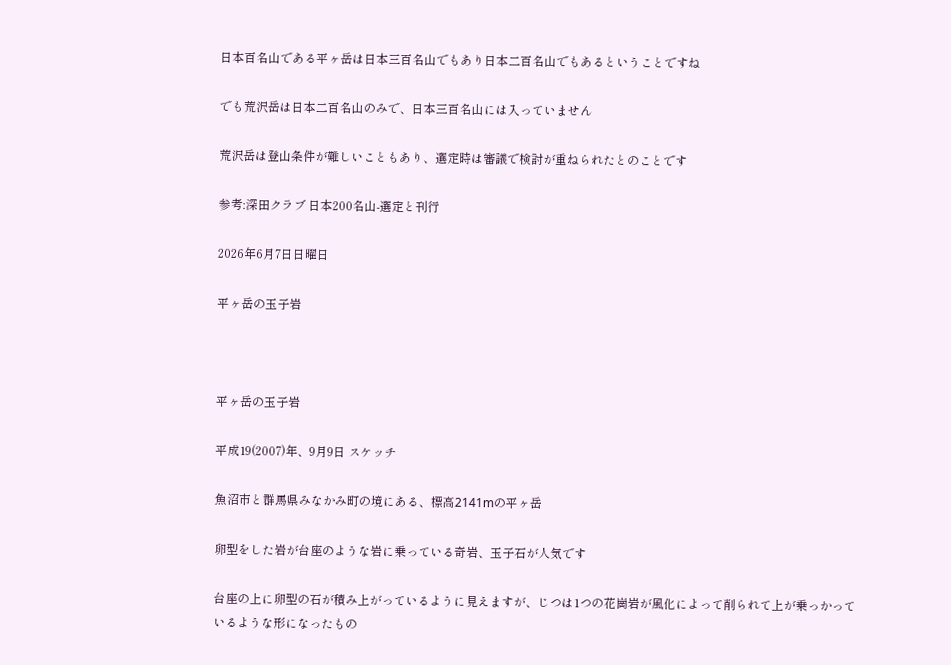日本百名山である平ヶ岳は日本三百名山でもあり日本二百名山でもあるということですね

でも荒沢岳は日本二百名山のみで、日本三百名山には入っていません

荒沢岳は登山条件が難しいこともあり、選定時は審議で検討が重ねられたとのことです

参考:深田クラブ 日本200名山-選定と刊行

2026年6月7日日曜日

平ヶ岳の玉子岩



平ヶ岳の玉子岩

平成19(2007)年、9月9日 スケッチ

魚沼市と群馬県みなかみ町の境にある、標高2141mの平ヶ岳

卵型をした岩が台座のような岩に乗っている奇岩、玉子石が人気です

台座の上に卵型の石が積み上がっているように見えますが、じつは1つの花崗岩が風化によって削られて上が乗っかっているような形になったもの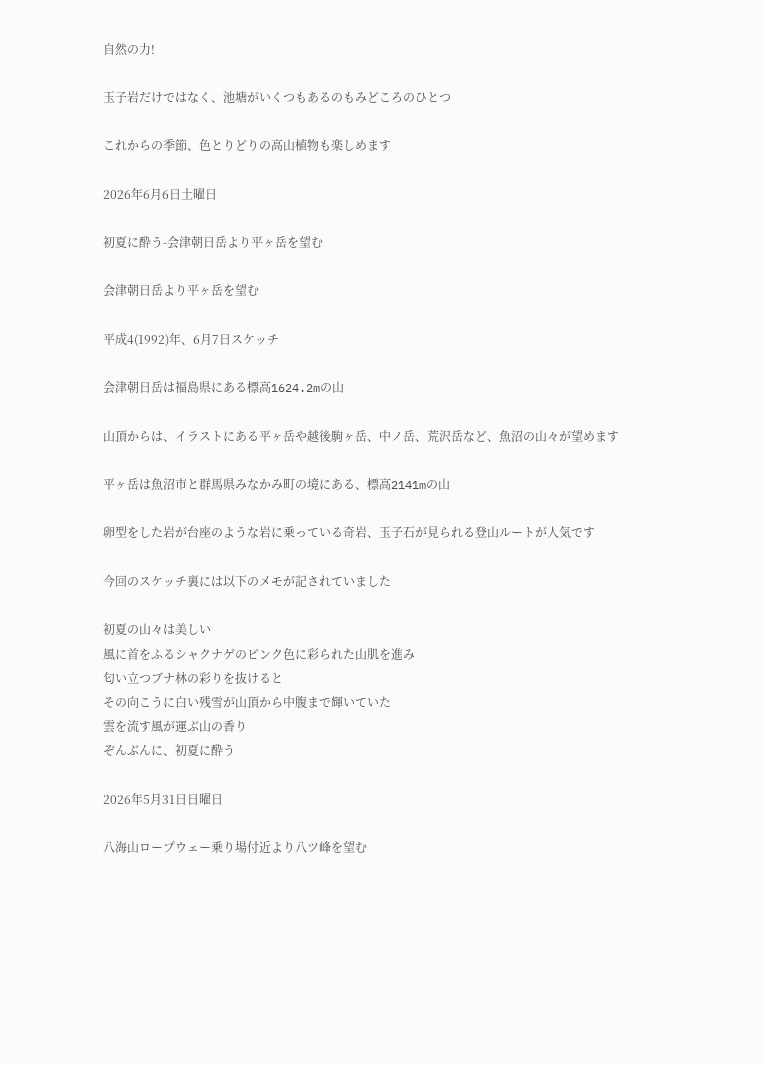自然の力!

玉子岩だけではなく、池塘がいくつもあるのもみどころのひとつ

これからの季節、色とりどりの高山植物も楽しめます

2026年6月6日土曜日

初夏に酔う-会津朝日岳より平ヶ岳を望む

会津朝日岳より平ヶ岳を望む

平成4(1992)年、6月7日スケッチ

会津朝日岳は福島県にある標高1624.2mの山

山頂からは、イラストにある平ヶ岳や越後駒ヶ岳、中ノ岳、荒沢岳など、魚沼の山々が望めます

平ヶ岳は魚沼市と群馬県みなかみ町の境にある、標高2141mの山

卵型をした岩が台座のような岩に乗っている奇岩、玉子石が見られる登山ルートが人気です

今回のスケッチ裏には以下のメモが記されていました

初夏の山々は美しい
風に首をふるシャクナゲのピンク色に彩られた山肌を進み
匂い立つブナ林の彩りを抜けると
その向こうに白い残雪が山頂から中腹まで輝いていた
雲を流す風が運ぶ山の香り
ぞんぶんに、初夏に酔う

2026年5月31日日曜日

八海山ロープウェー乗り場付近より八ツ峰を望む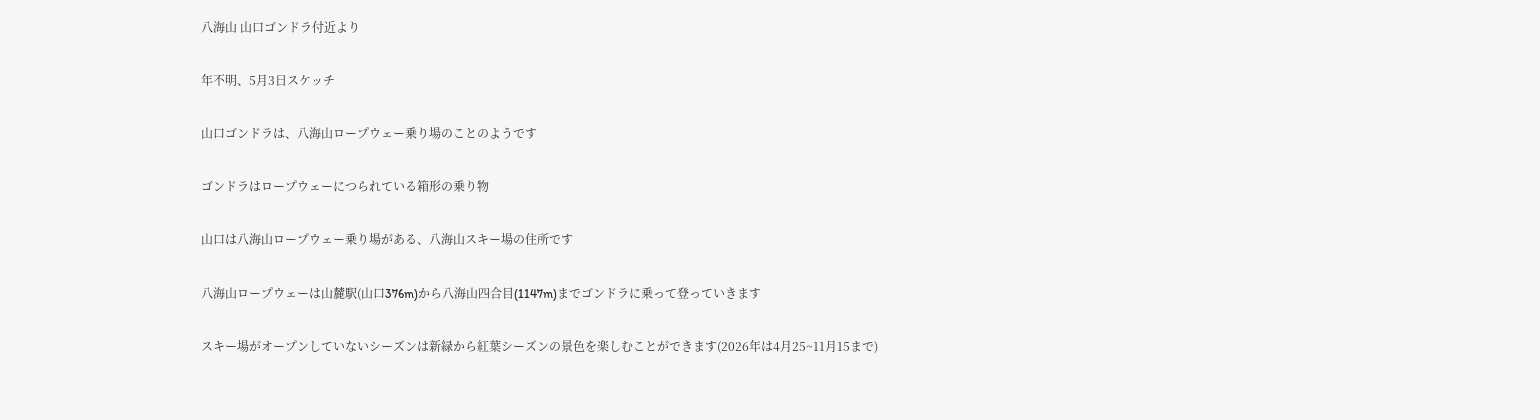八海山 山口ゴンドラ付近より

年不明、5月3日スケッチ

山口ゴンドラは、八海山ロープウェー乗り場のことのようです

ゴンドラはロープウェーにつられている箱形の乗り物

山口は八海山ロープウェー乗り場がある、八海山スキー場の住所です

八海山ロープウェーは山麓駅(山口376m)から八海山四合目(1147m)までゴンドラに乗って登っていきます

スキー場がオープンしていないシーズンは新緑から紅葉シーズンの景色を楽しむことができます(2026年は4月25~11月15まで)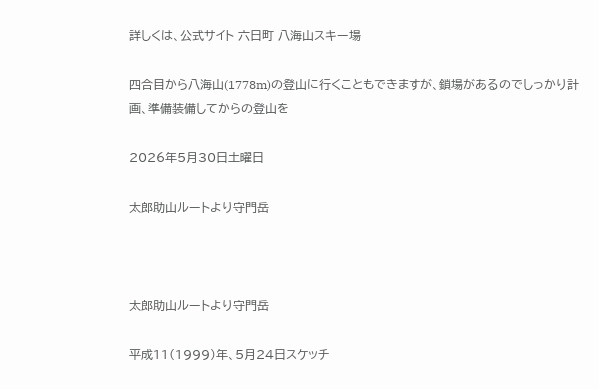詳しくは、公式サイト 六日町 八海山スキー場

四合目から八海山(1778m)の登山に行くこともできますが、鎖場があるのでしっかり計画、準備装備してからの登山を

2026年5月30日土曜日

太郎助山ルートより守門岳



太郎助山ルートより守門岳

平成11(1999)年、5月24日スケッチ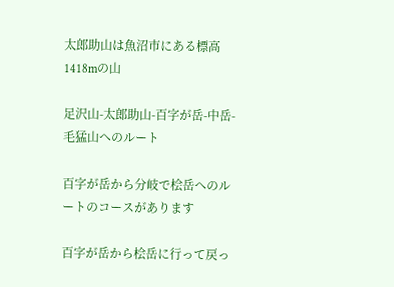太郎助山は魚沼市にある標高1418mの山

足沢山-太郎助山-百字が岳-中岳-毛猛山へのルート

百字が岳から分岐で桧岳へのルートのコースがあります

百字が岳から桧岳に行って戻っ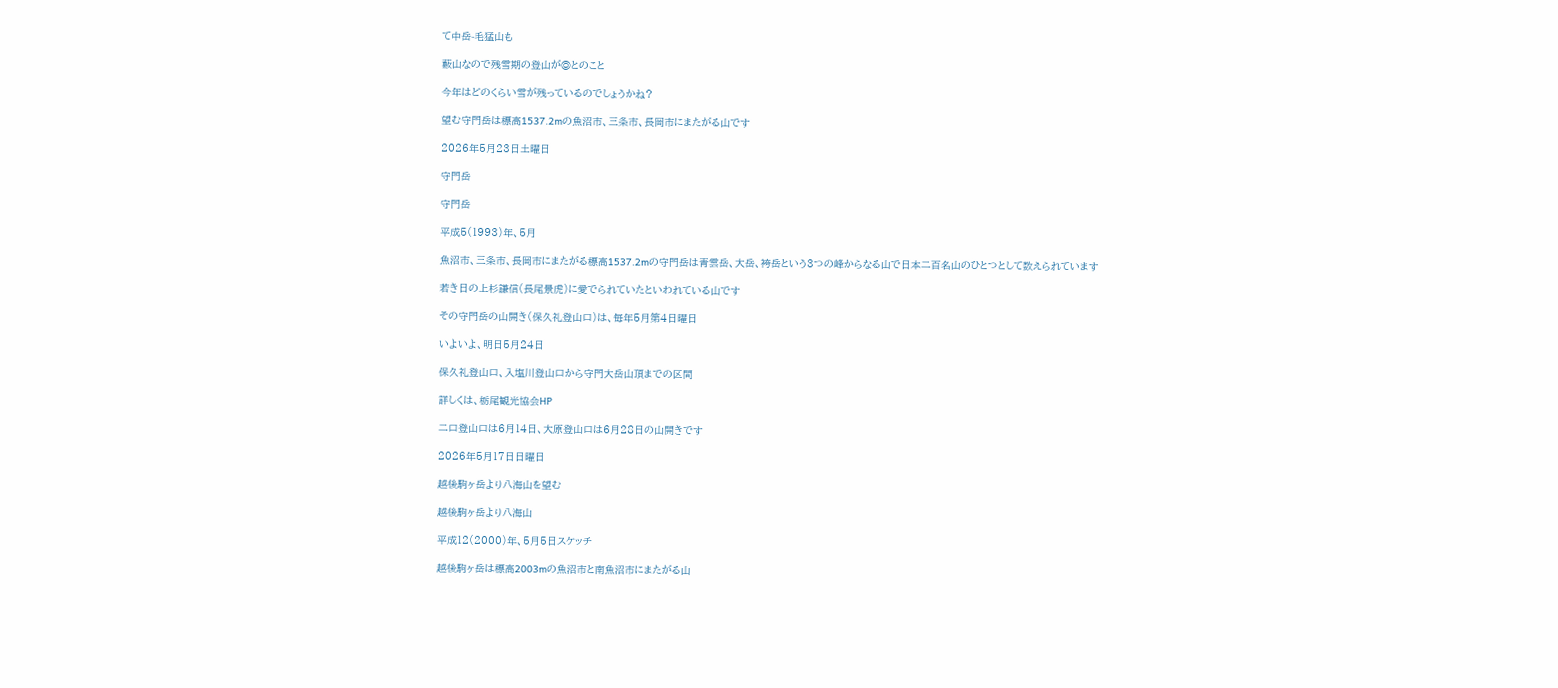て中岳-毛猛山も

藪山なので残雪期の登山が◎とのこと

今年はどのくらい雪が残っているのでしょうかね?

望む守門岳は標高1537.2mの魚沼市、三条市、長岡市にまたがる山です

2026年5月23日土曜日

守門岳

守門岳

平成5(1993)年、5月

魚沼市、三条市、長岡市にまたがる標高1537.2mの守門岳は青雲岳、大岳、袴岳という3つの峰からなる山で日本二百名山のひとつとして数えられています

若き日の上杉謙信(長尾景虎)に愛でられていたといわれている山です

その守門岳の山開き(保久礼登山口)は、毎年5月第4日曜日

いよいよ、明日5月24日

保久礼登山口、入塩川登山口から守門大岳山頂までの区間

詳しくは、栃尾観光協会HP

二口登山口は6月14日、大原登山口は6月28日の山開きです

2026年5月17日日曜日

越後駒ヶ岳より八海山を望む

越後駒ヶ岳より八海山

平成12(2000)年、5月5日スケッチ

越後駒ヶ岳は標高2003mの魚沼市と南魚沼市にまたがる山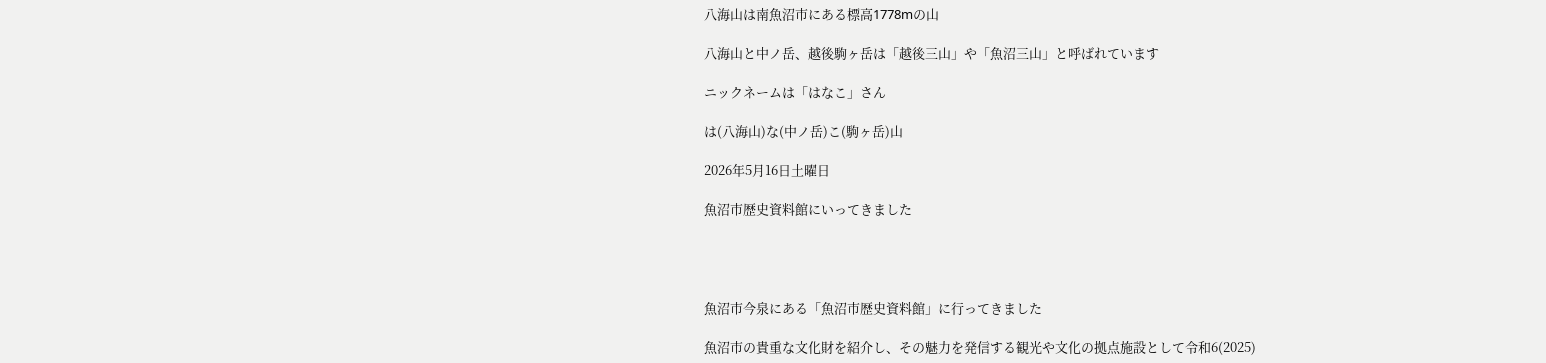八海山は南魚沼市にある標高1778mの山

八海山と中ノ岳、越後駒ヶ岳は「越後三山」や「魚沼三山」と呼ばれています

ニックネームは「はなこ」さん

は(八海山)な(中ノ岳)こ(駒ヶ岳)山

2026年5月16日土曜日

魚沼市歴史資料館にいってきました




魚沼市今泉にある「魚沼市歴史資料館」に行ってきました

魚沼市の貴重な文化財を紹介し、その魅力を発信する観光や文化の拠点施設として令和6(2025)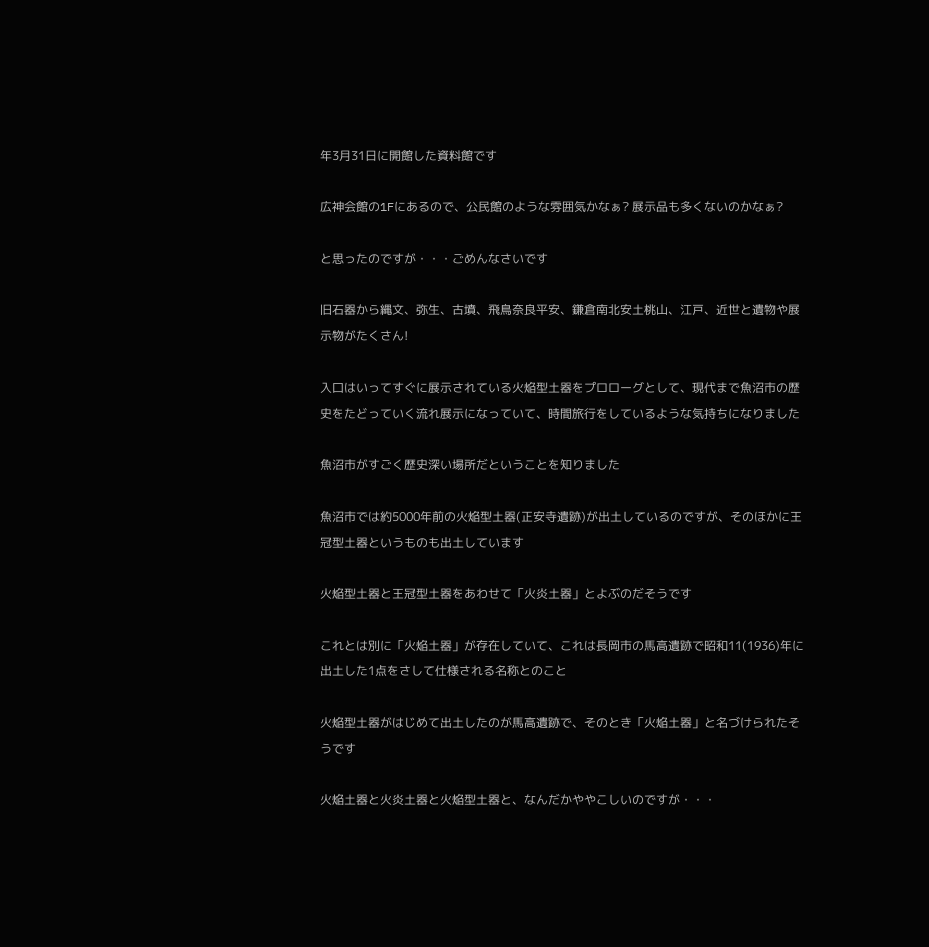年3月31日に開館した資料館です

広神会館の1Fにあるので、公民館のような雰囲気かなぁ? 展示品も多くないのかなぁ?

と思ったのですが・・・ごめんなさいです

旧石器から縄文、弥生、古墳、飛鳥奈良平安、鎌倉南北安土桃山、江戸、近世と遺物や展示物がたくさん!

入口はいってすぐに展示されている火焔型土器をプロローグとして、現代まで魚沼市の歴史をたどっていく流れ展示になっていて、時間旅行をしているような気持ちになりました

魚沼市がすごく歴史深い場所だということを知りました

魚沼市では約5000年前の火焔型土器(正安寺遺跡)が出土しているのですが、そのほかに王冠型土器というものも出土しています

火焔型土器と王冠型土器をあわせて「火炎土器」とよぶのだそうです

これとは別に「火焔土器」が存在していて、これは長岡市の馬高遺跡で昭和11(1936)年に出土した1点をさして仕様される名称とのこと

火焔型土器がはじめて出土したのが馬高遺跡で、そのとき「火焔土器」と名づけられたそうです

火焔土器と火炎土器と火焔型土器と、なんだかややこしいのですが・・・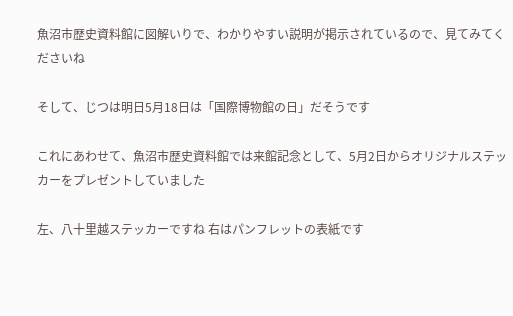魚沼市歴史資料館に図解いりで、わかりやすい説明が掲示されているので、見てみてくださいね

そして、じつは明日5月18日は「国際博物館の日」だそうです

これにあわせて、魚沼市歴史資料館では来館記念として、5月2日からオリジナルステッカーをプレゼントしていました

左、八十里越ステッカーですね 右はパンフレットの表紙です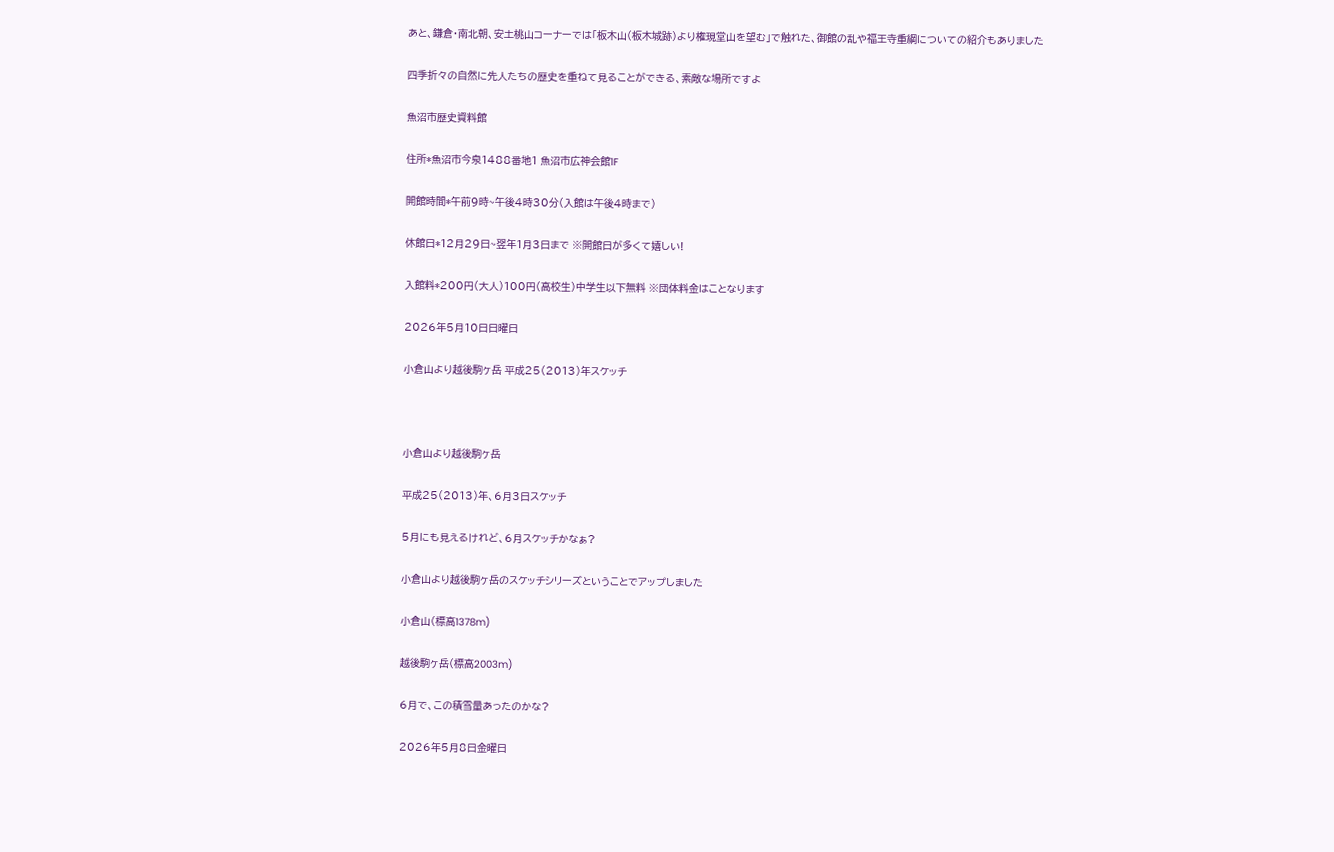あと、鎌倉・南北朝、安土桃山コーナーでは「板木山(板木城跡)より権現堂山を望む」で触れた、御館の乱や福王寺重綱についての紹介もありました

四季折々の自然に先人たちの歴史を重ねて見ることができる、素敵な場所ですよ

魚沼市歴史資料館

住所*魚沼市今泉1488番地1 魚沼市広神会館1F

開館時間*午前9時~午後4時30分(入館は午後4時まで)

休館日*12月29日~翌年1月3日まで ※開館日が多くて嬉しい!

入館料*200円(大人)100円(高校生)中学生以下無料 ※団体料金はことなります

2026年5月10日日曜日

小倉山より越後駒ヶ岳 平成25(2013)年スケッチ



小倉山より越後駒ヶ岳

平成25(2013)年、6月3日スケッチ

5月にも見えるけれど、6月スケッチかなぁ?

小倉山より越後駒ヶ岳のスケッチシリーズということでアップしました

小倉山(標高1378m)

越後駒ヶ岳(標高2003m)

6月で、この積雪量あったのかな?

2026年5月8日金曜日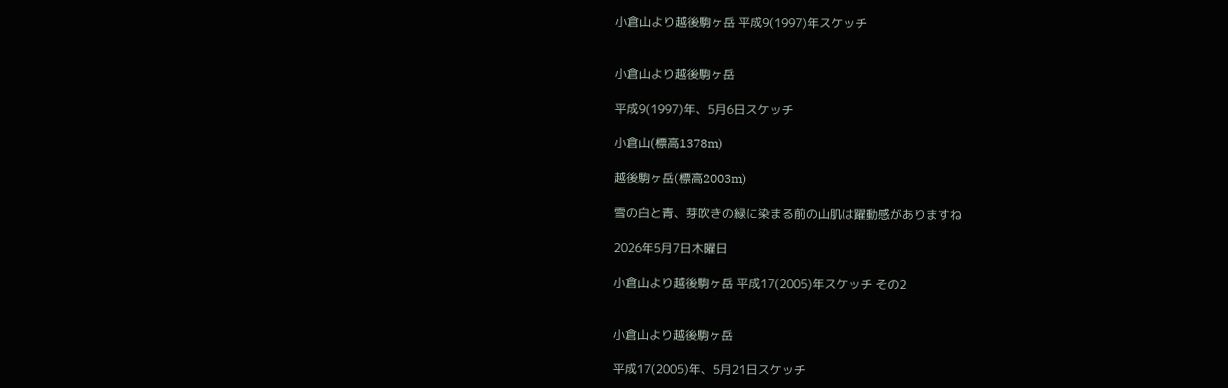小倉山より越後駒ヶ岳 平成9(1997)年スケッチ


小倉山より越後駒ヶ岳

平成9(1997)年、5月6日スケッチ

小倉山(標高1378m)

越後駒ヶ岳(標高2003m)

雪の白と青、芽吹きの緑に染まる前の山肌は躍動感がありますね

2026年5月7日木曜日

小倉山より越後駒ヶ岳 平成17(2005)年スケッチ その2


小倉山より越後駒ヶ岳

平成17(2005)年、5月21日スケッチ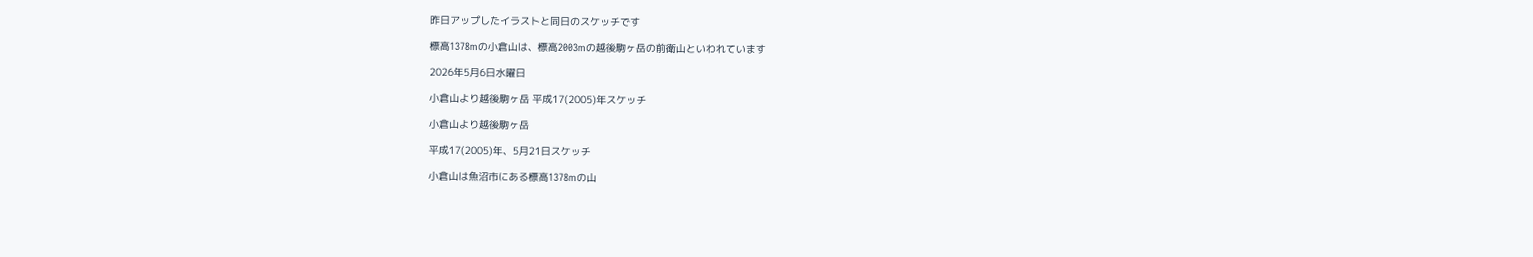昨日アップしたイラストと同日のスケッチです

標高1378mの小倉山は、標高2003mの越後駒ヶ岳の前衛山といわれています

2026年5月6日水曜日

小倉山より越後駒ヶ岳 平成17(2005)年スケッチ

小倉山より越後駒ヶ岳

平成17(2005)年、5月21日スケッチ

小倉山は魚沼市にある標高1378mの山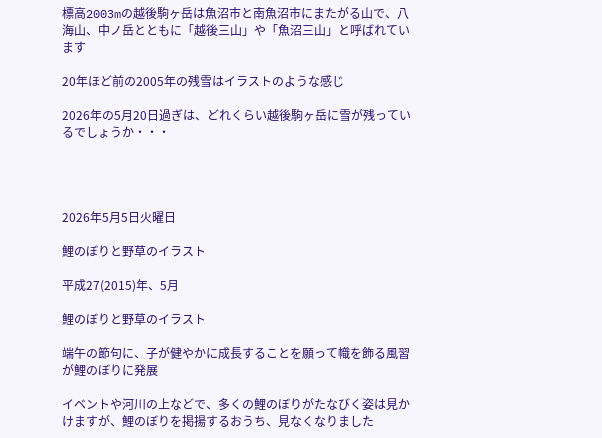標高2003mの越後駒ヶ岳は魚沼市と南魚沼市にまたがる山で、八海山、中ノ岳とともに「越後三山」や「魚沼三山」と呼ばれています

20年ほど前の2005年の残雪はイラストのような感じ

2026年の5月20日過ぎは、どれくらい越後駒ヶ岳に雪が残っているでしょうか・・・




2026年5月5日火曜日

鯉のぼりと野草のイラスト

平成27(2015)年、5月

鯉のぼりと野草のイラスト

端午の節句に、子が健やかに成長することを願って幟を飾る風習が鯉のぼりに発展

イベントや河川の上などで、多くの鯉のぼりがたなびく姿は見かけますが、鯉のぼりを掲揚するおうち、見なくなりました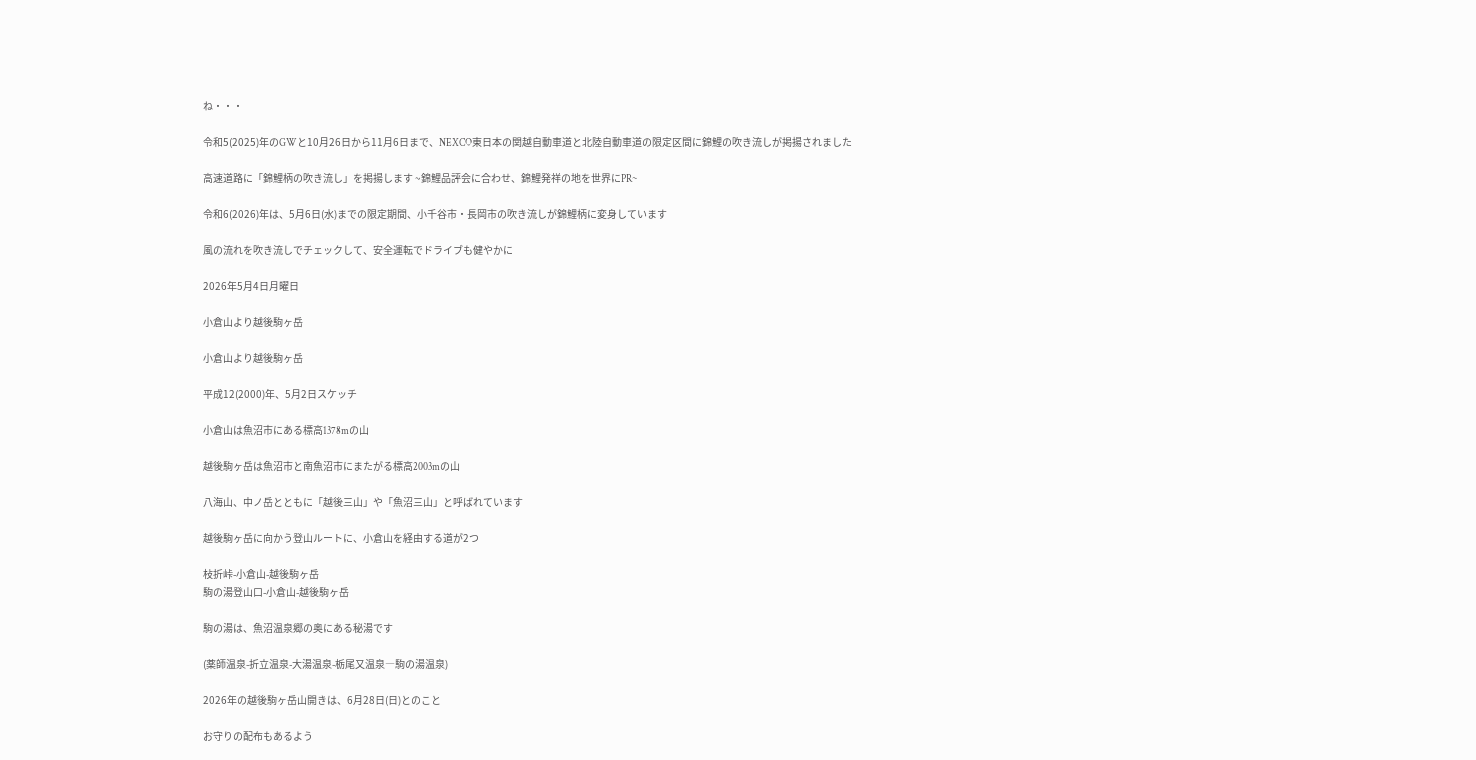ね・・・

令和5(2025)年のGWと10月26日から11月6日まで、NEXCO東日本の関越自動車道と北陸自動車道の限定区間に錦鯉の吹き流しが掲揚されました

高速道路に「錦鯉柄の吹き流し」を掲揚します ~錦鯉品評会に合わせ、錦鯉発祥の地を世界にPR~

令和6(2026)年は、5月6日(水)までの限定期間、小千谷市・長岡市の吹き流しが錦鯉柄に変身しています

風の流れを吹き流しでチェックして、安全運転でドライブも健やかに

2026年5月4日月曜日

小倉山より越後駒ヶ岳

小倉山より越後駒ヶ岳

平成12(2000)年、5月2日スケッチ

小倉山は魚沼市にある標高1378mの山

越後駒ヶ岳は魚沼市と南魚沼市にまたがる標高2003mの山

八海山、中ノ岳とともに「越後三山」や「魚沼三山」と呼ばれています

越後駒ヶ岳に向かう登山ルートに、小倉山を経由する道が2つ

枝折峠-小倉山-越後駒ヶ岳
駒の湯登山口-小倉山-越後駒ヶ岳

駒の湯は、魚沼温泉郷の奥にある秘湯です

(薬師温泉-折立温泉-大湯温泉-栃尾又温泉―駒の湯温泉)

2026年の越後駒ヶ岳山開きは、6月28日(日)とのこと

お守りの配布もあるよう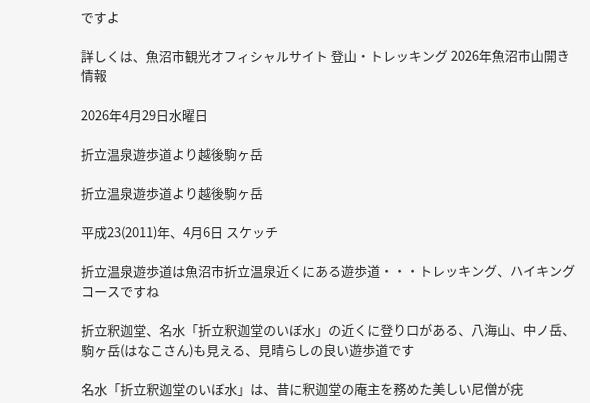ですよ

詳しくは、魚沼市観光オフィシャルサイト 登山・トレッキング 2026年魚沼市山開き情報

2026年4月29日水曜日

折立温泉遊歩道より越後駒ヶ岳

折立温泉遊歩道より越後駒ヶ岳

平成23(2011)年、4月6日 スケッチ

折立温泉遊歩道は魚沼市折立温泉近くにある遊歩道・・・トレッキング、ハイキングコースですね

折立釈迦堂、名水「折立釈迦堂のいぼ水」の近くに登り口がある、八海山、中ノ岳、駒ヶ岳(はなこさん)も見える、見晴らしの良い遊歩道です

名水「折立釈迦堂のいぼ水」は、昔に釈迦堂の庵主を務めた美しい尼僧が疣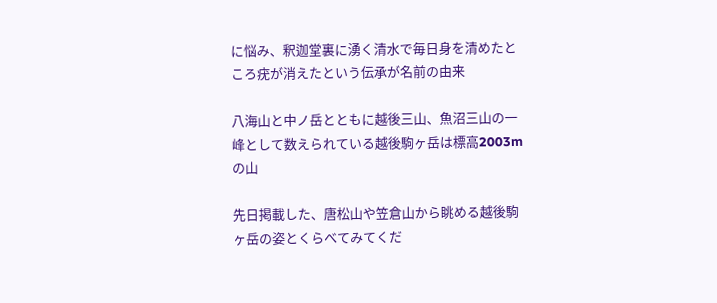に悩み、釈迦堂裏に湧く清水で毎日身を清めたところ疣が消えたという伝承が名前の由来

八海山と中ノ岳とともに越後三山、魚沼三山の一峰として数えられている越後駒ヶ岳は標高2003mの山

先日掲載した、唐松山や笠倉山から眺める越後駒ヶ岳の姿とくらべてみてくだ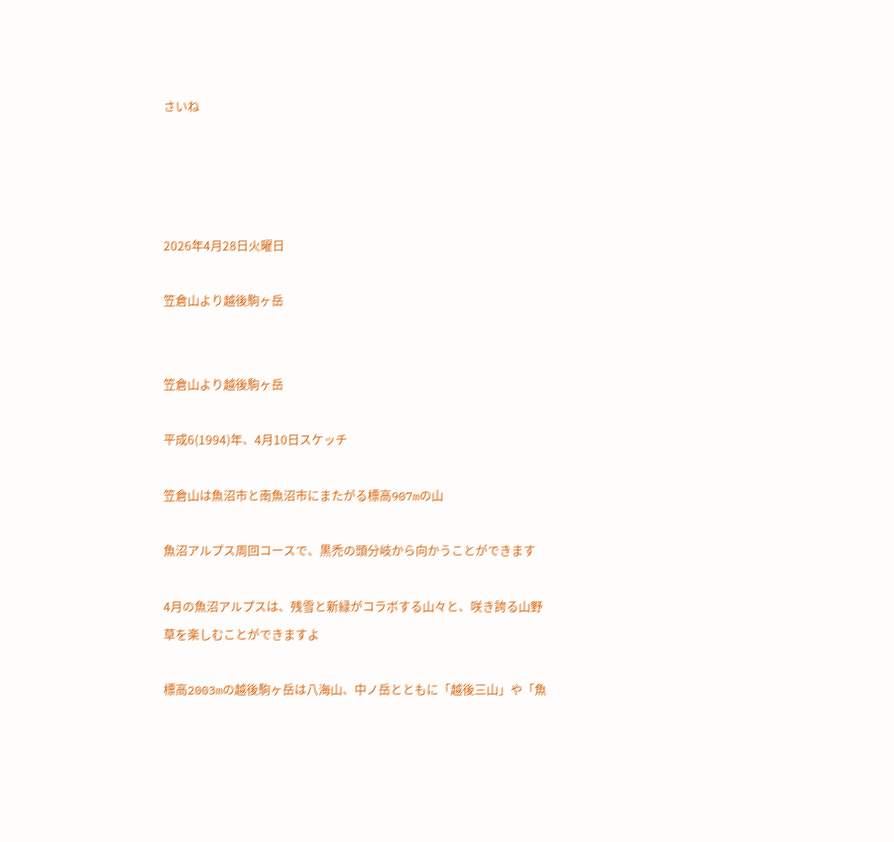さいね




2026年4月28日火曜日

笠倉山より越後駒ヶ岳


笠倉山より越後駒ヶ岳

平成6(1994)年、4月10日スケッチ

笠倉山は魚沼市と南魚沼市にまたがる標高907mの山

魚沼アルプス周回コースで、黒禿の頭分岐から向かうことができます

4月の魚沼アルプスは、残雪と新緑がコラボする山々と、咲き誇る山野草を楽しむことができますよ

標高2003mの越後駒ヶ岳は八海山、中ノ岳とともに「越後三山」や「魚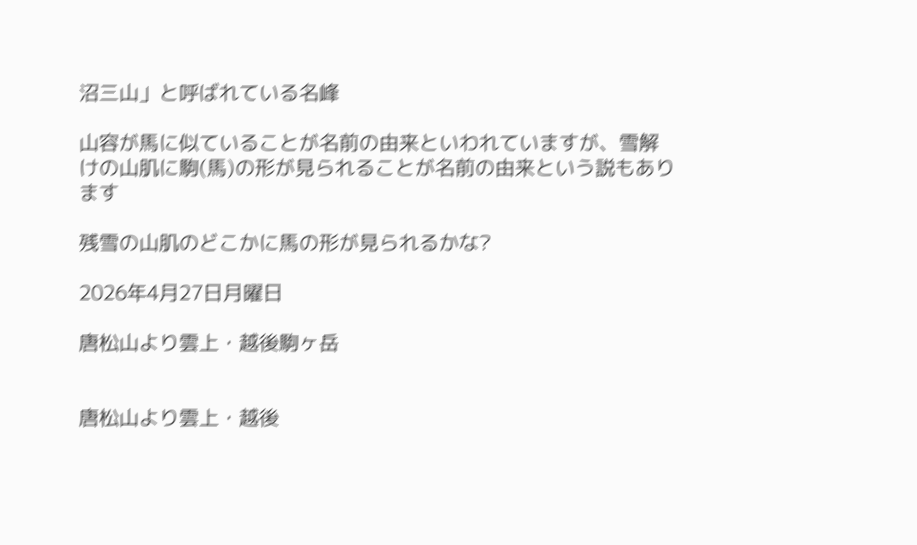沼三山」と呼ばれている名峰

山容が馬に似ていることが名前の由来といわれていますが、雪解けの山肌に駒(馬)の形が見られることが名前の由来という説もあります

残雪の山肌のどこかに馬の形が見られるかな?

2026年4月27日月曜日

唐松山より雲上・越後駒ヶ岳


唐松山より雲上・越後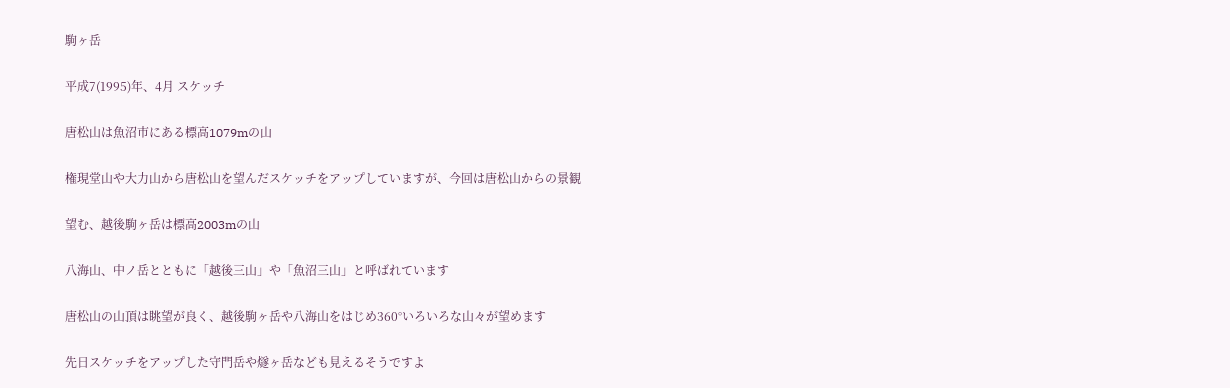駒ヶ岳

平成7(1995)年、4月 スケッチ

唐松山は魚沼市にある標高1079mの山

権現堂山や大力山から唐松山を望んだスケッチをアップしていますが、今回は唐松山からの景観

望む、越後駒ヶ岳は標高2003mの山

八海山、中ノ岳とともに「越後三山」や「魚沼三山」と呼ばれています

唐松山の山頂は眺望が良く、越後駒ヶ岳や八海山をはじめ360°いろいろな山々が望めます

先日スケッチをアップした守門岳や燧ヶ岳なども見えるそうですよ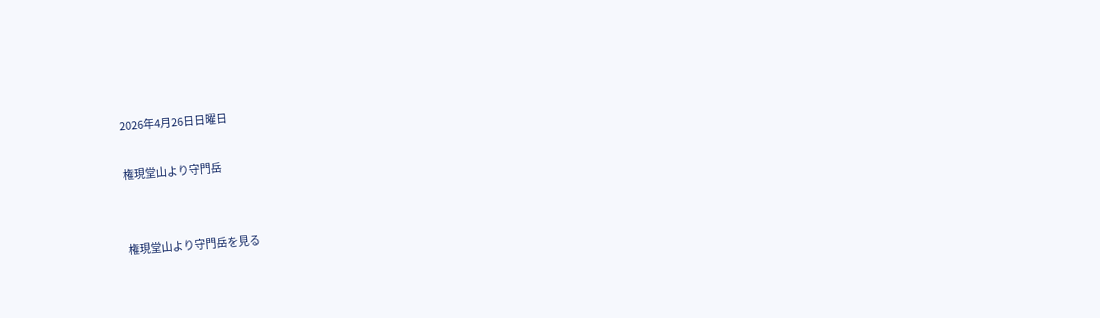2026年4月26日日曜日

権現堂山より守門岳


権現堂山より守門岳を見る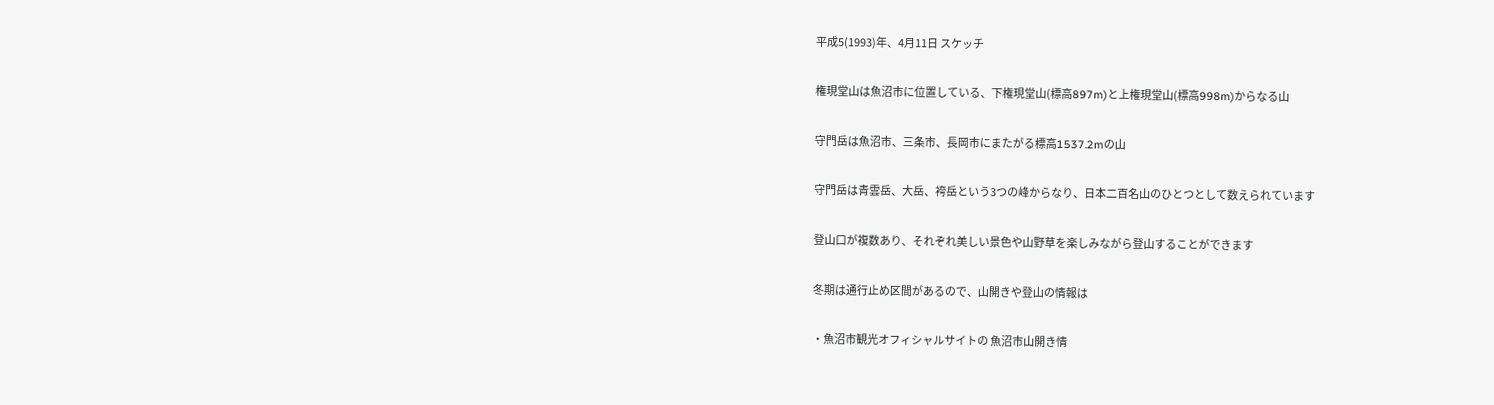平成5(1993)年、4月11日 スケッチ

権現堂山は魚沼市に位置している、下権現堂山(標高897m)と上権現堂山(標高998m)からなる山

守門岳は魚沼市、三条市、長岡市にまたがる標高1537.2mの山

守門岳は青雲岳、大岳、袴岳という3つの峰からなり、日本二百名山のひとつとして数えられています

登山口が複数あり、それぞれ美しい景色や山野草を楽しみながら登山することができます

冬期は通行止め区間があるので、山開きや登山の情報は

・魚沼市観光オフィシャルサイトの 魚沼市山開き情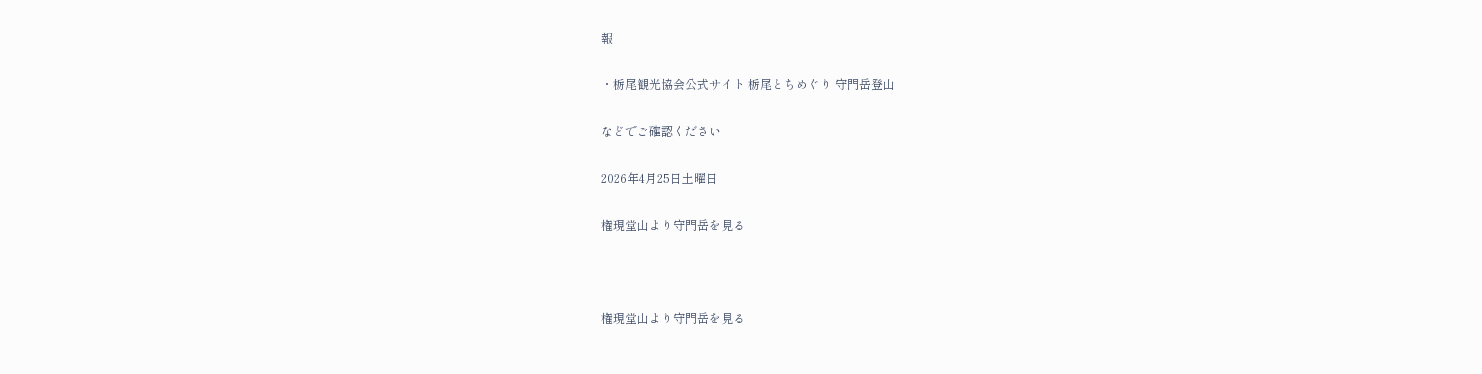報

・栃尾観光協会公式サイト 栃尾とちめぐり 守門岳登山

などでご確認ください

2026年4月25日土曜日

権現堂山より守門岳を見る



権現堂山より守門岳を見る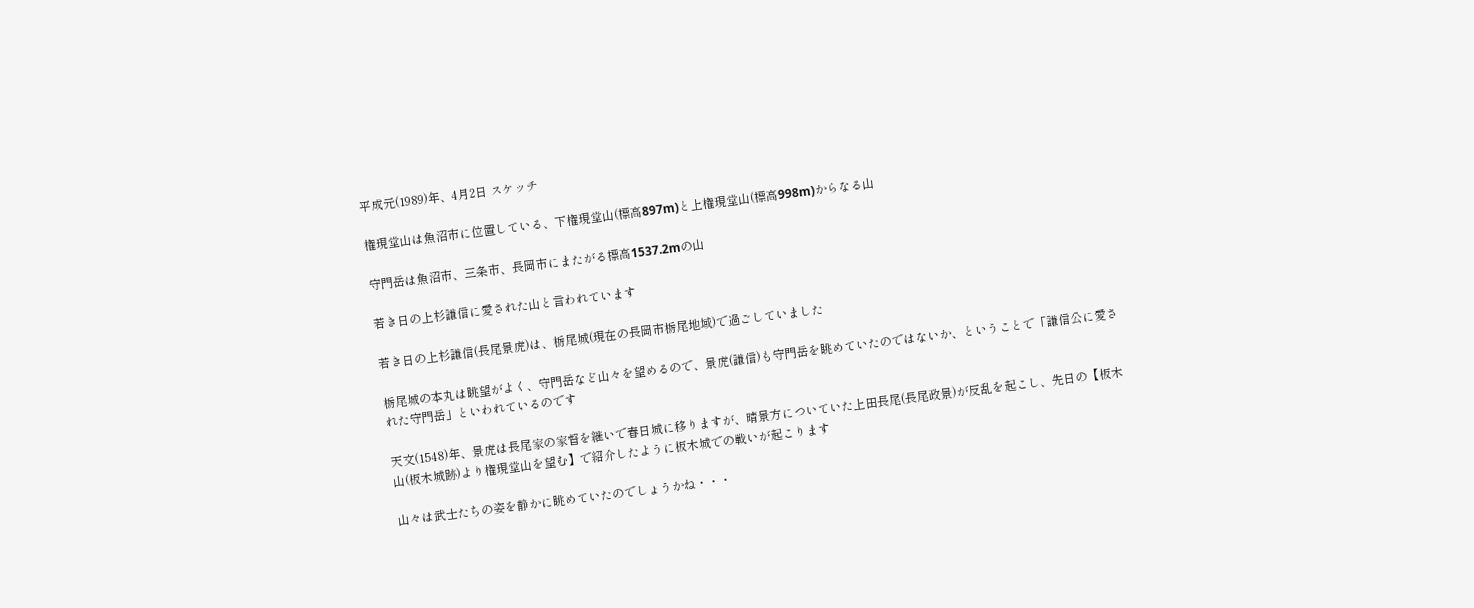平成元(1989)年、4月2日 スケッチ

権現堂山は魚沼市に位置している、下権現堂山(標高897m)と上権現堂山(標高998m)からなる山

守門岳は魚沼市、三条市、長岡市にまたがる標高1537.2mの山

若き日の上杉謙信に愛された山と言われています

若き日の上杉謙信(長尾景虎)は、栃尾城(現在の長岡市栃尾地域)で過ごしていました

栃尾城の本丸は眺望がよく、守門岳など山々を望めるので、景虎(謙信)も守門岳を眺めていたのではないか、ということで「謙信公に愛された守門岳」といわれているのです

天文(1548)年、景虎は長尾家の家督を継いで春日城に移りますが、晴景方についていた上田長尾(長尾政景)が反乱を起こし、先日の【板木山(板木城跡)より権現堂山を望む】で紹介したように板木城での戦いが起こります

山々は武士たちの姿を静かに眺めていたのでしょうかね・・・